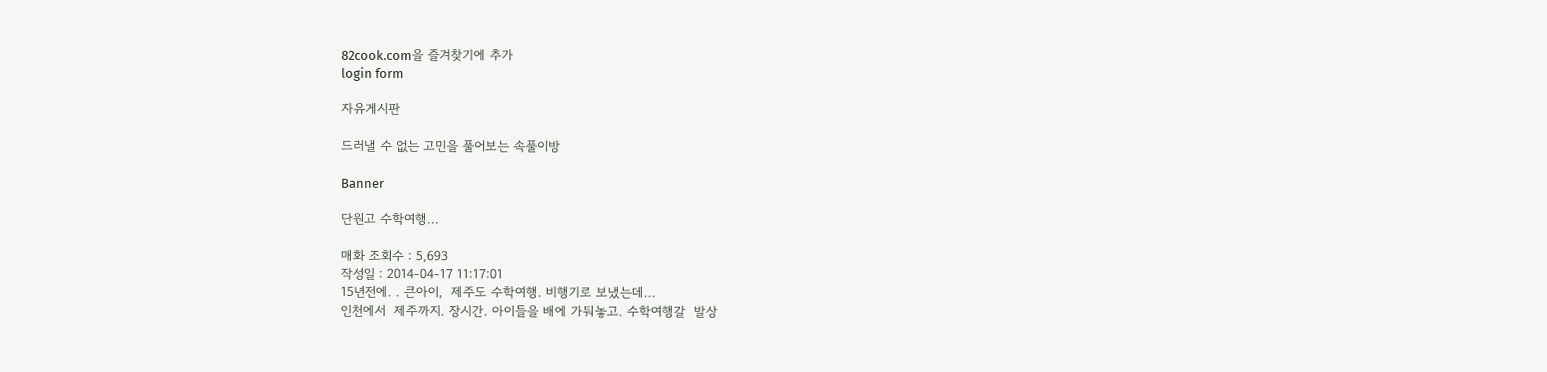82cook.com을 즐겨찾기에 추가
login form

자유게시판

드러낼 수 없는 고민을 풀어보는 속풀이방

Banner

단원고 수학여행...

매화 조회수 : 5,693
작성일 : 2014-04-17 11:17:01
15년전에. . 큰아이,  제주도 수학여행. 비행기로 보냈는데...
인천에서  제주까지. 장시간. 아이들을 배에 가둬놓고. 수학여행갈  발상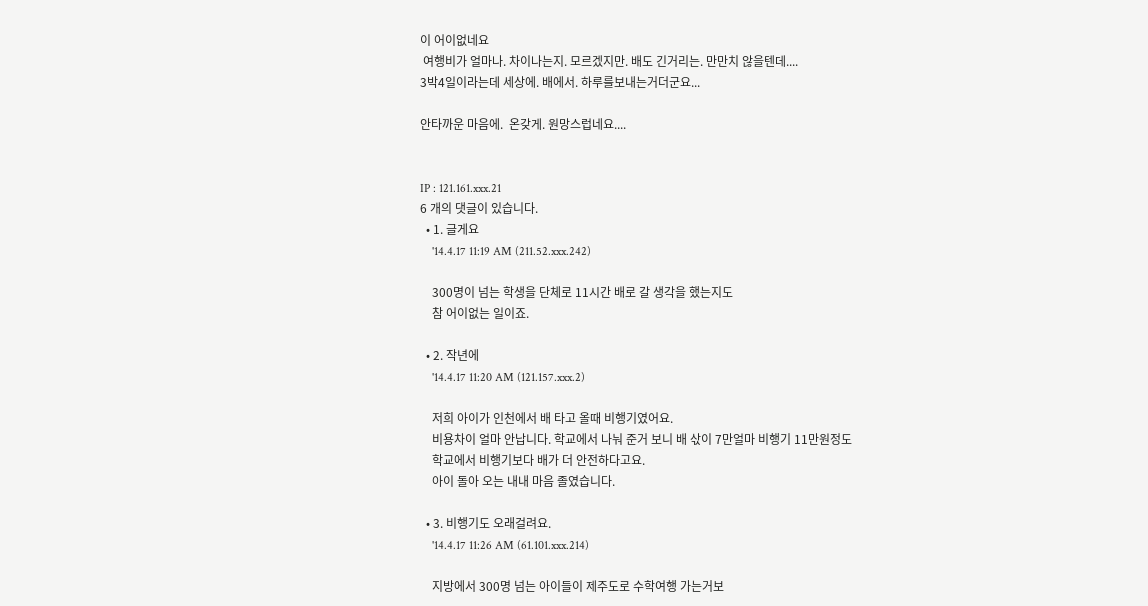이 어이없네요
 여행비가 얼마나. 차이나는지. 모르겠지만. 배도 긴거리는. 만만치 않을텐데....
3박4일이라는데 세상에. 배에서. 하루를보내는거더군요...

안타까운 마음에.  온갖게. 원망스럽네요....


IP : 121.161.xxx.21
6 개의 댓글이 있습니다.
  • 1. 글게요
    '14.4.17 11:19 AM (211.52.xxx.242)

    300명이 넘는 학생을 단체로 11시간 배로 갈 생각을 했는지도
    참 어이없는 일이죠.

  • 2. 작년에
    '14.4.17 11:20 AM (121.157.xxx.2)

    저희 아이가 인천에서 배 타고 올때 비행기였어요.
    비용차이 얼마 안납니다. 학교에서 나눠 준거 보니 배 삯이 7만얼마 비행기 11만원정도
    학교에서 비행기보다 배가 더 안전하다고요.
    아이 돌아 오는 내내 마음 졸였습니다.

  • 3. 비행기도 오래걸려요.
    '14.4.17 11:26 AM (61.101.xxx.214)

    지방에서 300명 넘는 아이들이 제주도로 수학여행 가는거보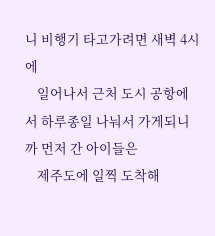니 비행기 타고가려면 새벽 4시에
    일어나서 근처 도시 공항에서 하루종일 나눠서 가게되니까 먼저 간 아이들은
    제주도에 일찍 도착해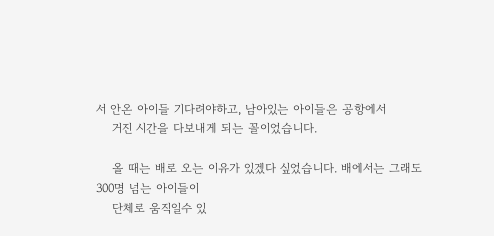서 안온 아이들 기다려야하고, 남아있는 아이들은 공항에서
    거진 시간을 다보내게 되는 꼴이었습니다.

    올 때는 배로 오는 이유가 있겠다 싶었습니다. 배에서는 그래도 300명 넘는 아이들이
    단체로 움직일수 있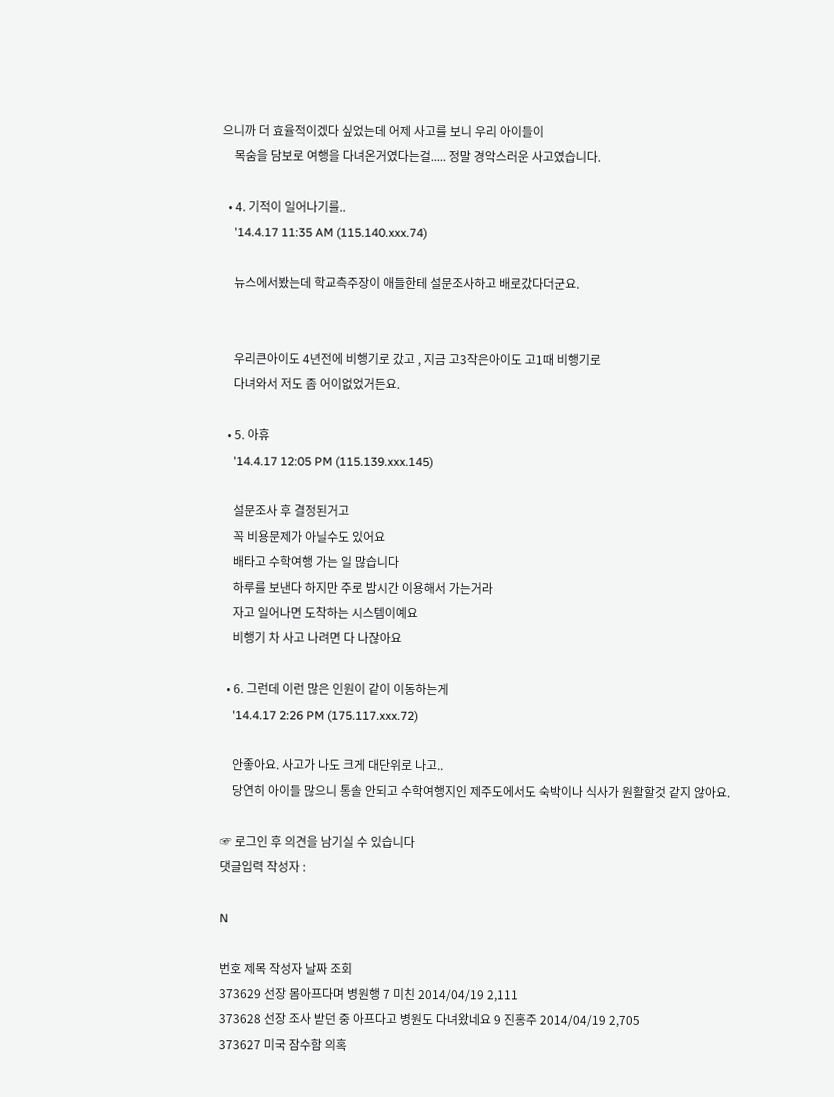으니까 더 효율적이겠다 싶었는데 어제 사고를 보니 우리 아이들이
    목숨을 담보로 여행을 다녀온거였다는걸..... 정말 경악스러운 사고였습니다.

  • 4. 기적이 일어나기를..
    '14.4.17 11:35 AM (115.140.xxx.74)

    뉴스에서봤는데 학교측주장이 애들한테 설문조사하고 배로갔다더군요.


    우리큰아이도 4년전에 비행기로 갔고 , 지금 고3작은아이도 고1때 비행기로
    다녀와서 저도 좀 어이없었거든요.

  • 5. 아휴
    '14.4.17 12:05 PM (115.139.xxx.145)

    설문조사 후 결정된거고
    꼭 비용문제가 아닐수도 있어요
    배타고 수학여행 가는 일 많습니다
    하루를 보낸다 하지만 주로 밤시간 이용해서 가는거라
    자고 일어나면 도착하는 시스템이예요
    비행기 차 사고 나려면 다 나잖아요

  • 6. 그런데 이런 많은 인원이 같이 이동하는게
    '14.4.17 2:26 PM (175.117.xxx.72)

    안좋아요. 사고가 나도 크게 대단위로 나고..
    당연히 아이들 많으니 통솔 안되고 수학여행지인 제주도에서도 숙박이나 식사가 원활할것 같지 않아요.

☞ 로그인 후 의견을 남기실 수 있습니다
댓글입력 작성자 :

N

번호 제목 작성자 날짜 조회
373629 선장 몸아프다며 병원행 7 미친 2014/04/19 2,111
373628 선장 조사 받던 중 아프다고 병원도 다녀왔네요 9 진홍주 2014/04/19 2,705
373627 미국 잠수함 의혹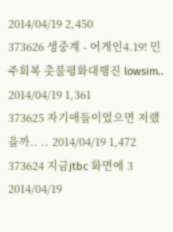2014/04/19 2,450
373626 생중계 - 어게인4.19! 민주회복 촛불평화대행진 lowsim.. 2014/04/19 1,361
373625 자기애들이었으면 저랬을까.. .. 2014/04/19 1,472
373624 지금jtbc 화면에 3 2014/04/19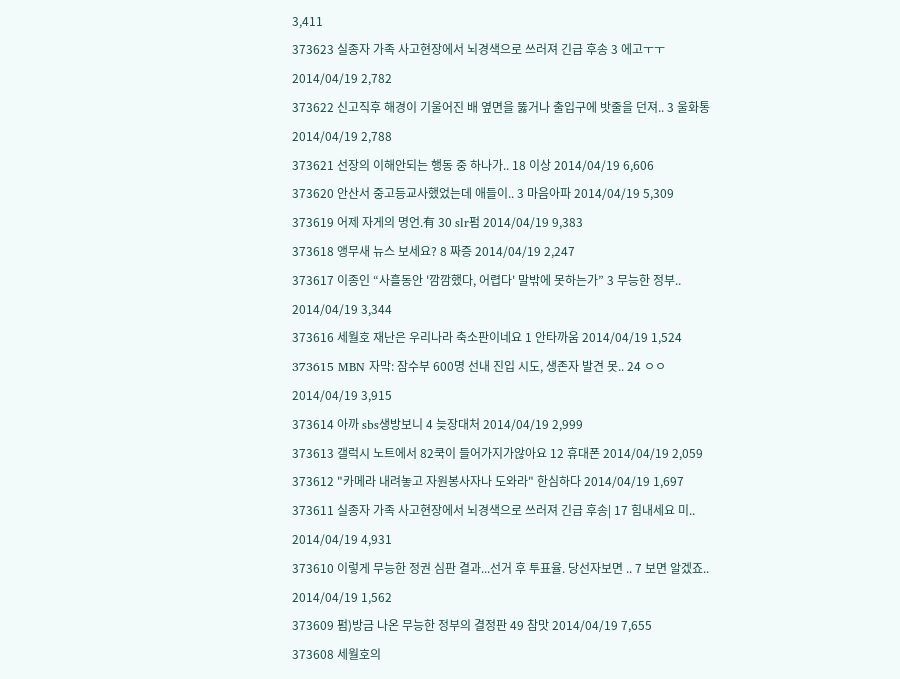3,411
373623 실종자 가족 사고현장에서 뇌경색으로 쓰러져 긴급 후송 3 에고ㅜㅜ 2014/04/19 2,782
373622 신고직후 해경이 기울어진 배 옆면을 뚫거나 출입구에 밧줄을 던져.. 3 울화통 2014/04/19 2,788
373621 선장의 이해안되는 행동 중 하나가.. 18 이상 2014/04/19 6,606
373620 안산서 중고등교사했었는데 애들이.. 3 마음아파 2014/04/19 5,309
373619 어제 자게의 명언.有 30 slr펌 2014/04/19 9,383
373618 앵무새 뉴스 보세요? 8 짜증 2014/04/19 2,247
373617 이종인 “사흘동안 '깜깜했다, 어렵다' 말밖에 못하는가” 3 무능한 정부.. 2014/04/19 3,344
373616 세월호 재난은 우리나라 축소판이네요 1 안타까움 2014/04/19 1,524
373615 MBN 자막: 잠수부 600명 선내 진입 시도, 생존자 발견 못.. 24 ㅇㅇ 2014/04/19 3,915
373614 아까 sbs생방보니 4 늦장대처 2014/04/19 2,999
373613 갤럭시 노트에서 82쿡이 들어가지가않아요 12 휴대폰 2014/04/19 2,059
373612 "카메라 내려놓고 자원봉사자나 도와라" 한심하다 2014/04/19 1,697
373611 실종자 가족 사고현장에서 뇌경색으로 쓰러져 긴급 후송| 17 힘내세요 미.. 2014/04/19 4,931
373610 이렇게 무능한 정권 심판 결과...선거 후 투표율. 당선자보면 .. 7 보면 알겠죠.. 2014/04/19 1,562
373609 펌)방금 나온 무능한 정부의 결정판 49 참맛 2014/04/19 7,655
373608 세월호의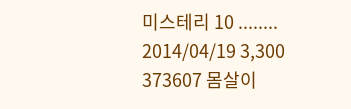미스테리 10 ........ 2014/04/19 3,300
373607 몸살이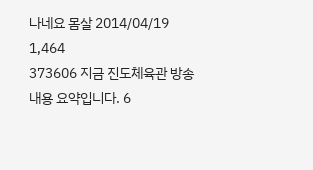나네요 몸살 2014/04/19 1,464
373606 지금 진도체육관 방송내용 요약입니다. 6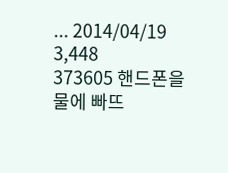... 2014/04/19 3,448
373605 핸드폰을 물에 빠뜨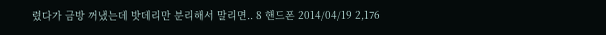렸다가 금방 꺼냈는데 밧데리만 분리해서 말리면.. 8 핸드폰 2014/04/19 2,176